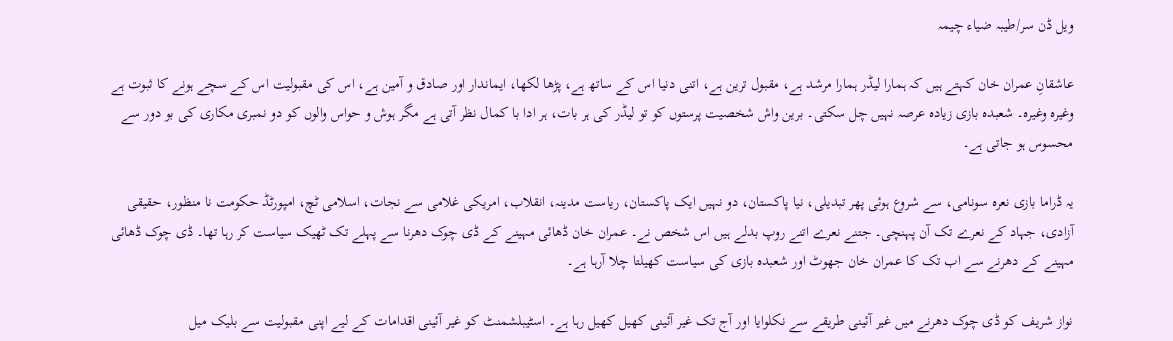ویل ڈن سر/طیبہ ضیاء چیمہ

عاشقانِ عمران خان کہتے ہیں کہ ہمارا لیڈر ہمارا مرشد ہے، مقبول ترین ہے، اتنی دنیا اس کے ساتھ ہے، پڑھا لکھا، ایماندار اور صادق و آمین ہے، اس کی مقبولیت اس کے سچے ہونے کا ثبوت ہے وغیرہ وغیرہ۔ شعبدہ بازی زیادہ عرصہ نہیں چل سکتی۔ برین واش شخصیت پرستوں کو تو لیڈر کی ہر بات، ہر ادا با کمال نظر آتی ہے مگر ہوش و حواس والوں کو دو نمبری مکاری کی بو دور سے محسوس ہو جاتی ہے۔

یہ ڈراما بازی نعرہ سونامی، سے شروع ہوئی پھر تبدیلی، نیا پاکستان، دو نہیں ایک پاکستان، ریاست مدینہ، انقلاب، امریکی غلامی سے نجات، اسلامی ٹچ، امپورٹڈ حکومت نا منظور، حقیقی آزادی، جہاد کے نعرے تک آن پہنچی۔ جتنے نعرے اتنے روپ بدلے ہیں اس شخص نے۔ عمران خان ڈھائی مہینے کے ڈی چوک دھرنا سے پہلے تک ٹھیک سیاست کر رہا تھا۔ ڈی چوک ڈھائی مہینے کے دھرنے سے اب تک کا عمران خان جھوٹ اور شعبدہ بازی کی سیاست کھیلتا چلا آرہا ہے۔

نواز شریف کو ڈی چوک دھرنے میں غیر آئینی طریقے سے نکلوایا اور آج تک غیر آئینی کھیل کھیل رہا ہے۔ اسٹیبلشمنٹ کو غیر آئینی اقدامات کے لیے اپنی مقبولیت سے بلیک میل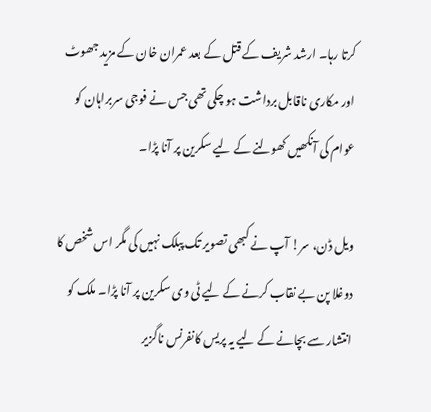کرتا رہا۔ ارشد شریف کے قتل کے بعد عمران خان کے مزید جھوٹ اور مکاری ناقابل برداشت ہو چکی تھی جس نے فوجی سربراہان کو عوام کی آنکھیں کھولنے کے لیے سکرین پر آنا پڑا۔

ویل ڈن، سر! آپ نے کبھی تصویر تک پبلک نہیں کی مگر اس شخص کا دوغلا پن بے نقاب کرنے کے لیے ٹی وی سکرین پر آنا پڑا۔ ملک کو انتشار سے بچانے کے لیے یہ پریس کانفرنس ناگزیر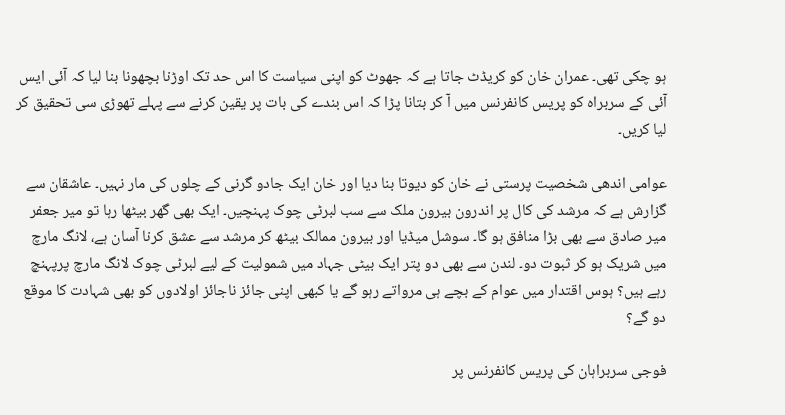ہو چکی تھی۔ عمران خان کو کریڈٹ جاتا ہے کہ جھوٹ کو اپنی سیاست کا اس حد تک اوڑنا بچھونا بنا لیا کہ آئی ایس آئی کے سربراہ کو پریس کانفرنس میں آ کر بتانا پڑا کہ اس بندے کی بات پر یقین کرنے سے پہلے تھوڑی سی تحقیق کر لیا کریں۔

عوامی اندھی شخصیت پرستی نے خان کو دیوتا بنا دیا اور خان ایک جادو گرنی کے چلوں کی مار نہیں۔ عاشقان سے گزارش ہے کہ مرشد کی کال پر اندرون بیرون ملک سے سب لبرٹی چوک پہنچیں۔ ایک بھی گھر بیٹھا رہا تو میر جعفر میر صادق سے بھی بڑا منافق ہو گا۔ سوشل میڈیا اور بیرون ممالک بیٹھ کر مرشد سے عشق کرنا آسان ہے، لانگ مارچ میں شریک ہو کر ثبوت دو۔ لندن سے بھی دو پتر ایک بیٹی جہاد میں شمولیت کے لیے لبرٹی چوک لانگ مارچ پرپہنچ رہے ہیں؟ ہوس اقتدار میں عوام کے بچے ہی مرواتے رہو گے یا کبھی اپنی جائز ناجائز اولادوں کو بھی شہادت کا موقع دو گے؟

فوجی سربراہان کی پریس کانفرنس پر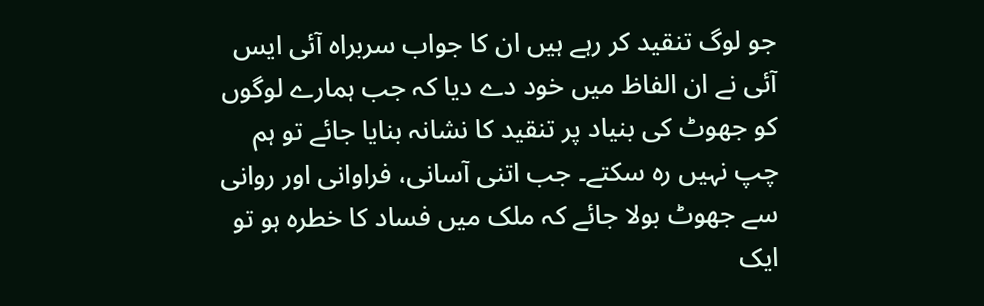جو لوگ تنقید کر رہے ہیں ان کا جواب سربراہ آئی ایس آئی نے ان الفاظ میں خود دے دیا کہ جب ہمارے لوگوں کو جھوٹ کی بنیاد پر تنقید کا نشانہ بنایا جائے تو ہم چپ نہیں رہ سکتے۔ جب اتنی آسانی، فراوانی اور روانی سے جھوٹ بولا جائے کہ ملک میں فساد کا خطرہ ہو تو ایک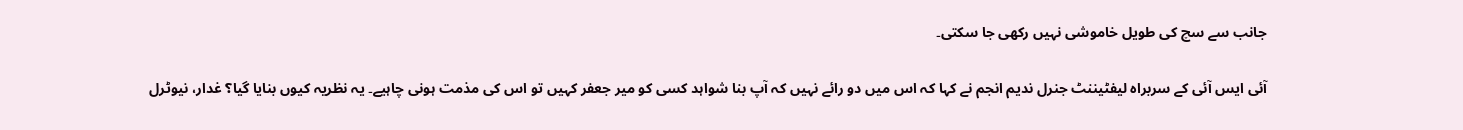جانب سے سچ کی طویل خاموشی نہیں رکھی جا سکتی۔

آئی ایس آئی کے سربراہ لیفٹیننٹ جنرل ندیم انجم نے کہا کہ اس میں دو رائے نہیں کہ آپ بنا شواہد کسی کو میر جعفر کہیں تو اس کی مذمت ہونی چاہیے۔ یہ نظریہ کیوں بنایا گیا؟ غدار، نیوٹرل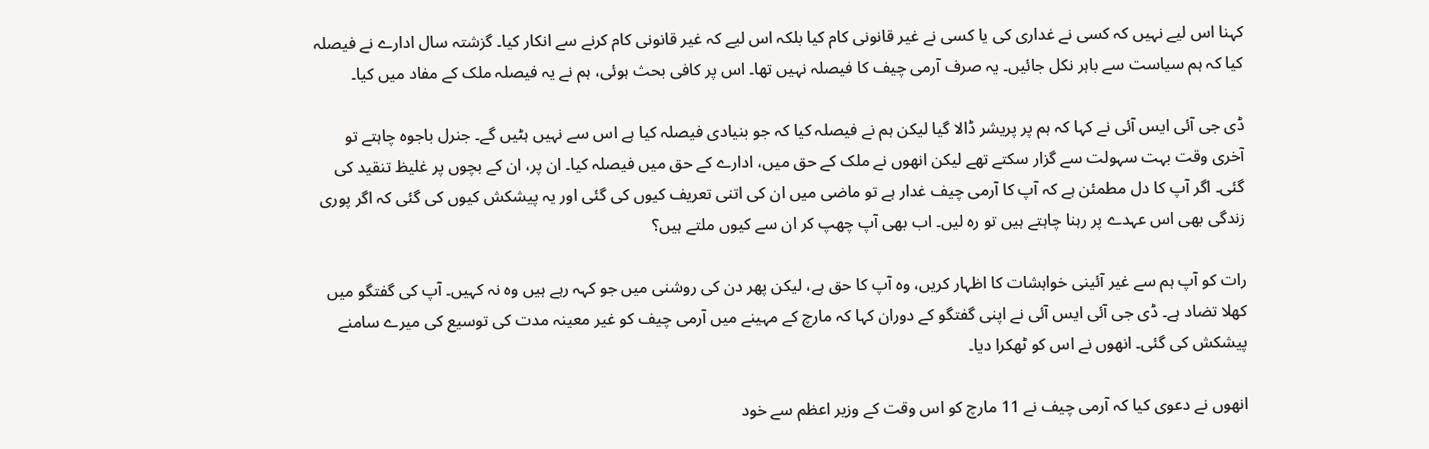کہنا اس لیے نہیں کہ کسی نے غداری کی یا کسی نے غیر قانونی کام کیا بلکہ اس لیے کہ غیر قانونی کام کرنے سے انکار کیا۔ گزشتہ سال ادارے نے فیصلہ کیا کہ ہم سیاست سے باہر نکل جائیں۔ یہ صرف آرمی چیف کا فیصلہ نہیں تھا۔ اس پر کافی بحث ہوئی، ہم نے یہ فیصلہ ملک کے مفاد میں کیا۔

ڈی جی آئی ایس آئی نے کہا کہ ہم پر پریشر ڈالا گیا لیکن ہم نے فیصلہ کیا کہ جو بنیادی فیصلہ کیا ہے اس سے نہیں ہٹیں گے۔ جنرل باجوہ چاہتے تو آخری وقت بہت سہولت سے گزار سکتے تھے لیکن انھوں نے ملک کے حق میں، ادارے کے حق میں فیصلہ کیا۔ ان پر، ان کے بچوں پر غلیظ تنقید کی گئی۔ اگر آپ کا دل مطمئن ہے کہ آپ کا آرمی چیف غدار ہے تو ماضی میں ان کی اتنی تعریف کیوں کی گئی اور یہ پیشکش کیوں کی گئی کہ اگر پوری زندگی بھی اس عہدے پر رہنا چاہتے ہیں تو رہ لیں۔ اب بھی آپ چھپ کر ان سے کیوں ملتے ہیں؟

رات کو آپ ہم سے غیر آئینی خواہشات کا اظہار کریں، وہ آپ کا حق ہے، لیکن پھر دن کی روشنی میں جو کہہ رہے ہیں وہ نہ کہیں۔ آپ کی گفتگو میں کھلا تضاد ہے۔ ڈی جی آئی ایس آئی نے اپنی گفتگو کے دوران کہا کہ مارچ کے مہینے میں آرمی چیف کو غیر معینہ مدت کی توسیع کی میرے سامنے پیشکش کی گئی۔ انھوں نے اس کو ٹھکرا دیا۔

انھوں نے دعوی کیا کہ آرمی چیف نے 11 مارچ کو اس وقت کے وزیر اعظم سے خود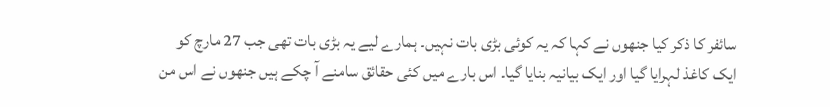سائفر کا ذکر کیا جنھوں نے کہا کہ یہ کوئی بڑی بات نہیں۔ ہمارے لیے یہ بڑی بات تھی جب 27 مارچ کو ایک کاغذ لہرایا گیا اور ایک بیانیہ بنایا گیا۔ اس بارے میں کئی حقائق سامنے آ چکے ہیں جنھوں نے اس من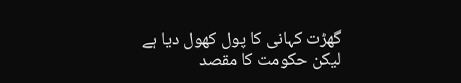گھڑت کہانی کا پول کھول دیا ہے لیکن حکومت کا مقصد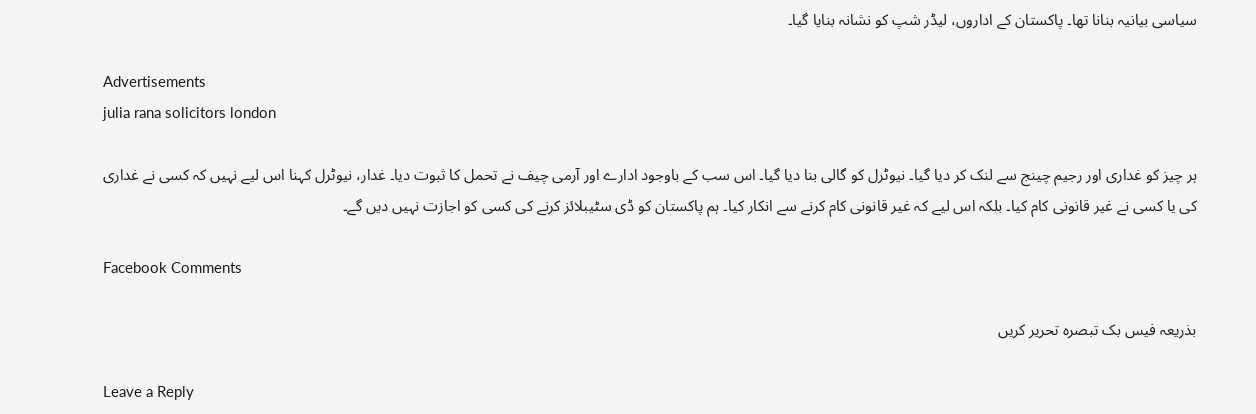سیاسی بیانیہ بنانا تھا۔ پاکستان کے اداروں، لیڈر شپ کو نشانہ بنایا گیا۔

Advertisements
julia rana solicitors london

ہر چیز کو غداری اور رجیم چینج سے لنک کر دیا گیا۔ نیوٹرل کو گالی بنا دیا گیا۔ اس سب کے باوجود ادارے اور آرمی چیف نے تحمل کا ثبوت دیا۔ غدار، نیوٹرل کہنا اس لیے نہیں کہ کسی نے غداری کی یا کسی نے غیر قانونی کام کیا۔ بلکہ اس لیے کہ غیر قانونی کام کرنے سے انکار کیا۔ ہم پاکستان کو ڈی سٹیبلائز کرنے کی کسی کو اجازت نہیں دیں گے۔

Facebook Comments

بذریعہ فیس بک تبصرہ تحریر کریں

Leave a Reply